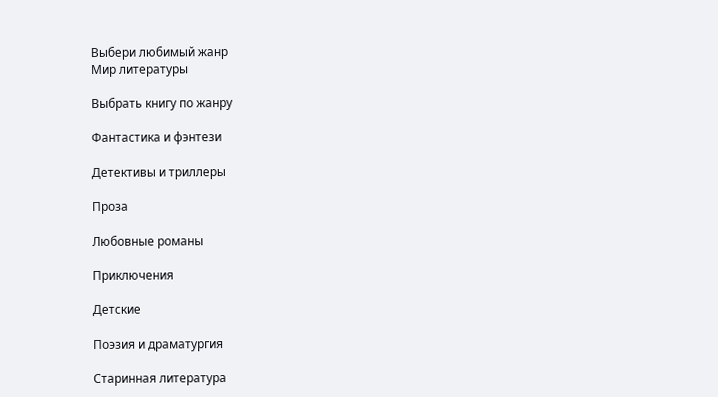Выбери любимый жанр
Мир литературы

Выбрать книгу по жанру

Фантастика и фэнтези

Детективы и триллеры

Проза

Любовные романы

Приключения

Детские

Поэзия и драматургия

Старинная литература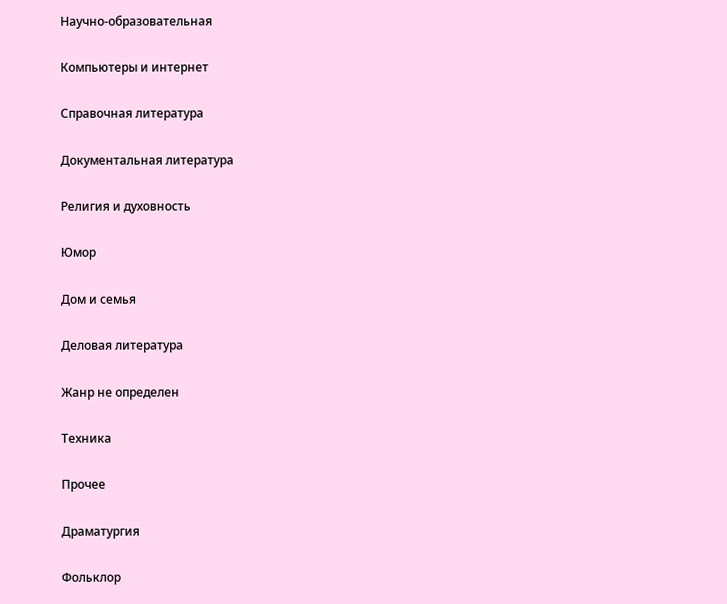Научно-образовательная

Компьютеры и интернет

Справочная литература

Документальная литература

Религия и духовность

Юмор

Дом и семья

Деловая литература

Жанр не определен

Техника

Прочее

Драматургия

Фольклор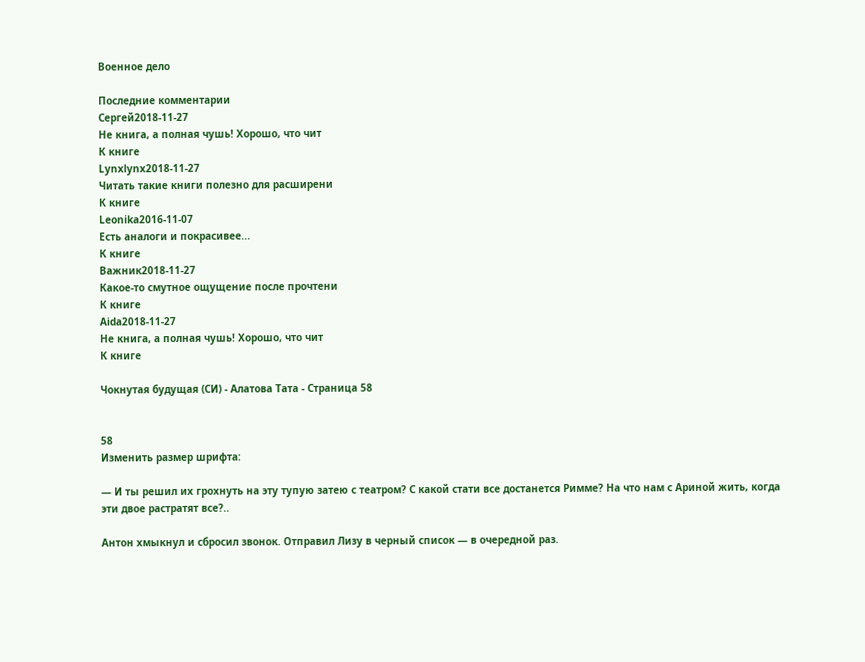Военное дело

Последние комментарии
Сергей2018-11-27
Не книга, а полная чушь! Хорошо, что чит
К книге
Lynxlynx2018-11-27
Читать такие книги полезно для расширени
К книге
Leonika2016-11-07
Есть аналоги и покрасивее...
К книге
Важник2018-11-27
Какое-то смутное ощущение после прочтени
К книге
Aida2018-11-27
Не книга, а полная чушь! Хорошо, что чит
К книге

Чокнутая будущая (СИ) - Алатова Тата - Страница 58


58
Изменить размер шрифта:

— И ты решил их грохнуть на эту тупую затею с театром? С какой стати все достанется Римме? На что нам с Ариной жить, когда эти двое растратят все?..

Антон хмыкнул и сбросил звонок. Отправил Лизу в черный список — в очередной раз.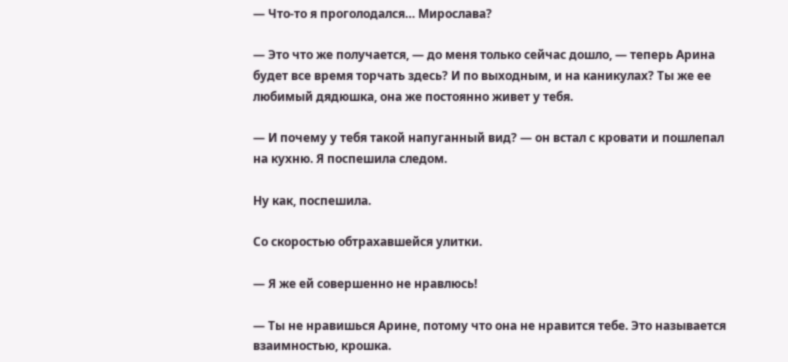— Что-то я проголодался… Мирослава?

— Это что же получается, — до меня только сейчас дошло, — теперь Арина будет все время торчать здесь? И по выходным, и на каникулах? Ты же ее любимый дядюшка, она же постоянно живет у тебя.

— И почему у тебя такой напуганный вид? — он встал с кровати и пошлепал на кухню. Я поспешила следом.

Ну как, поспешила.

Со скоростью обтрахавшейся улитки.

— Я же ей совершенно не нравлюсь!

— Ты не нравишься Арине, потому что она не нравится тебе. Это называется взаимностью, крошка.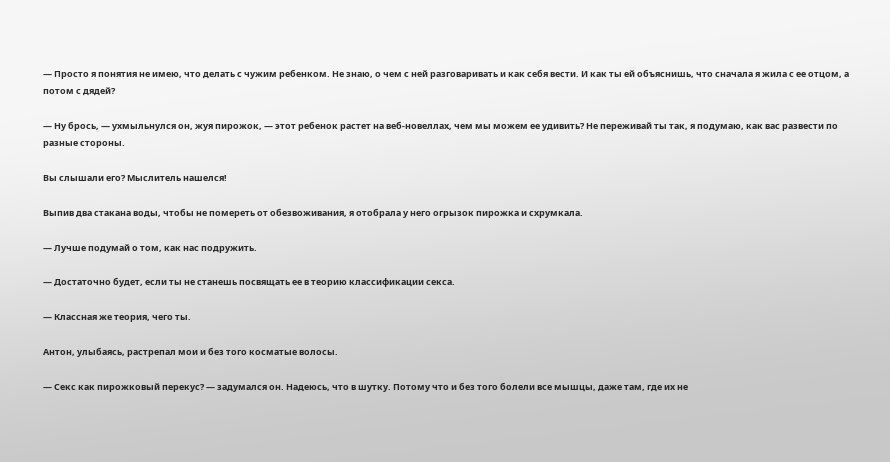— Просто я понятия не имею, что делать с чужим ребенком. Не знаю, о чем с ней разговаривать и как себя вести. И как ты ей объяснишь, что сначала я жила с ее отцом, а потом с дядей?

— Ну брось, — ухмыльнулся он, жуя пирожок, — этот ребенок растет на веб-новеллах, чем мы можем ее удивить? Не переживай ты так, я подумаю, как вас развести по разные стороны.

Вы слышали его? Мыслитель нашелся!

Выпив два стакана воды, чтобы не помереть от обезвоживания, я отобрала у него огрызок пирожка и схрумкала.

— Лучше подумай о том, как нас подружить.

— Достаточно будет, если ты не станешь посвящать ее в теорию классификации секса.

— Классная же теория, чего ты.

Антон, улыбаясь, растрепал мои и без того косматые волосы.

— Секс как пирожковый перекус? — задумался он. Надеюсь, что в шутку. Потому что и без того болели все мышцы, даже там, где их не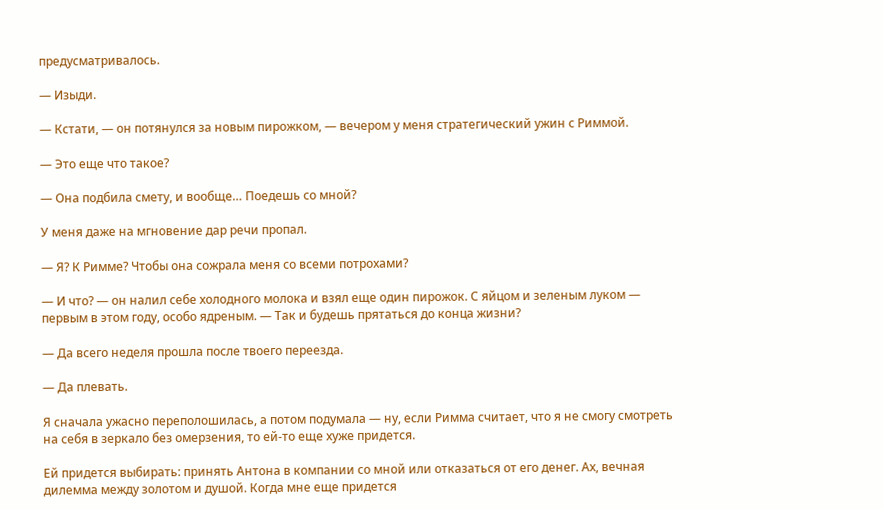предусматривалось.

— Изыди.

— Кстати, — он потянулся за новым пирожком, — вечером у меня стратегический ужин с Риммой.

— Это еще что такое?

— Она подбила смету, и вообще… Поедешь со мной?

У меня даже на мгновение дар речи пропал.

— Я? К Римме? Чтобы она сожрала меня со всеми потрохами?

— И что? — он налил себе холодного молока и взял еще один пирожок. С яйцом и зеленым луком — первым в этом году, особо ядреным. — Так и будешь прятаться до конца жизни?

— Да всего неделя прошла после твоего переезда.

— Да плевать.

Я сначала ужасно переполошилась, а потом подумала — ну, если Римма считает, что я не смогу смотреть на себя в зеркало без омерзения, то ей-то еще хуже придется.

Ей придется выбирать: принять Антона в компании со мной или отказаться от его денег. Ах, вечная дилемма между золотом и душой. Когда мне еще придется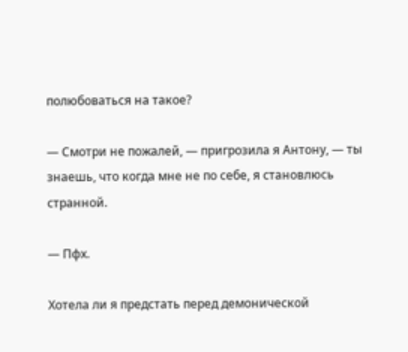полюбоваться на такое?

— Смотри не пожалей, — пригрозила я Антону, — ты знаешь, что когда мне не по себе, я становлюсь странной.

— Пфх.

Хотела ли я предстать перед демонической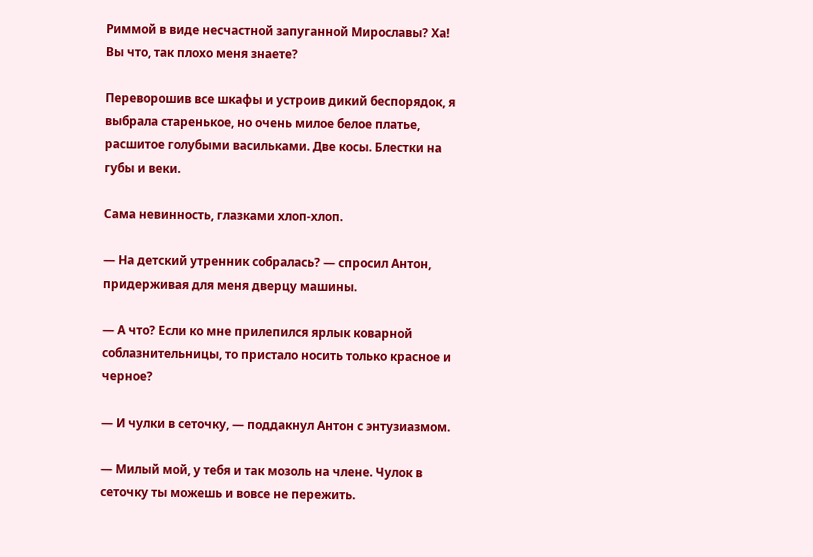Риммой в виде несчастной запуганной Мирославы? Ха! Вы что, так плохо меня знаете?

Переворошив все шкафы и устроив дикий беспорядок, я выбрала старенькое, но очень милое белое платье, расшитое голубыми васильками. Две косы. Блестки на губы и веки.

Сама невинность, глазками хлоп-хлоп.

— На детский утренник собралась? — спросил Антон, придерживая для меня дверцу машины.

— А что? Если ко мне прилепился ярлык коварной соблазнительницы, то пристало носить только красное и черное?

— И чулки в сеточку, — поддакнул Антон с энтузиазмом.

— Милый мой, у тебя и так мозоль на члене. Чулок в сеточку ты можешь и вовсе не пережить.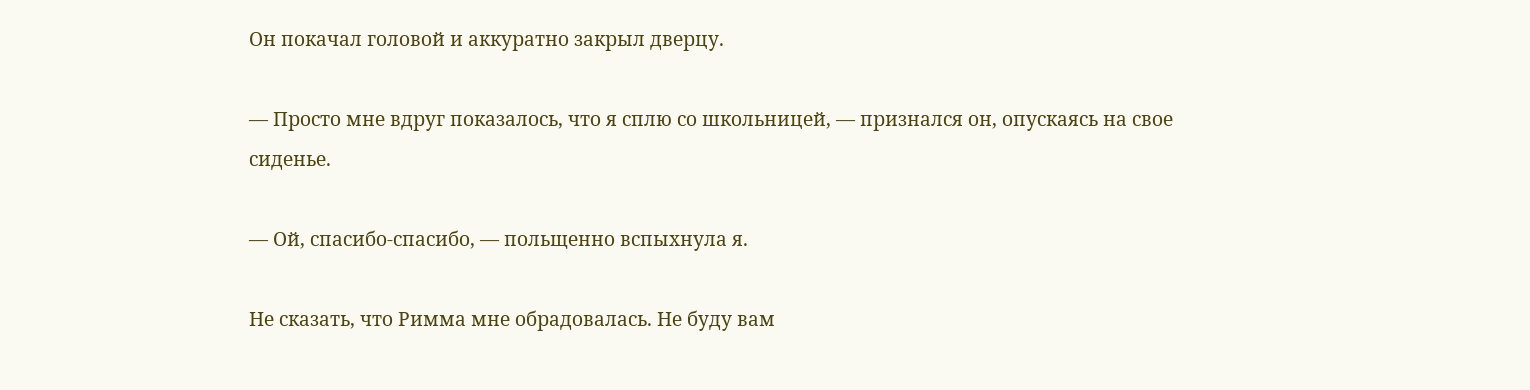Он покачал головой и аккуратно закрыл дверцу.

— Просто мне вдруг показалось, что я сплю со школьницей, — признался он, опускаясь на свое сиденье.

— Ой, спасибо-спасибо, — польщенно вспыхнула я.

Не сказать, что Римма мне обрадовалась. Не буду вам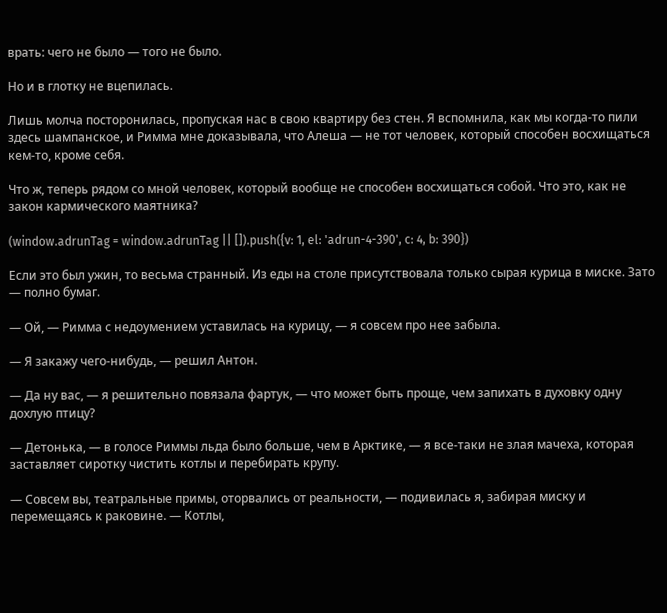врать: чего не было — того не было.

Но и в глотку не вцепилась.

Лишь молча посторонилась, пропуская нас в свою квартиру без стен. Я вспомнила, как мы когда-то пили здесь шампанское, и Римма мне доказывала, что Алеша — не тот человек, который способен восхищаться кем-то, кроме себя.

Что ж, теперь рядом со мной человек, который вообще не способен восхищаться собой. Что это, как не закон кармического маятника?

(window.adrunTag = window.adrunTag || []).push({v: 1, el: 'adrun-4-390', c: 4, b: 390})

Если это был ужин, то весьма странный. Из еды на столе присутствовала только сырая курица в миске. Зато — полно бумаг.

— Ой, — Римма с недоумением уставилась на курицу, — я совсем про нее забыла.

— Я закажу чего-нибудь, — решил Антон.

— Да ну вас, — я решительно повязала фартук, — что может быть проще, чем запихать в духовку одну дохлую птицу?

— Детонька, — в голосе Риммы льда было больше, чем в Арктике, — я все-таки не злая мачеха, которая заставляет сиротку чистить котлы и перебирать крупу.

— Совсем вы, театральные примы, оторвались от реальности, — подивилась я, забирая миску и перемещаясь к раковине. — Котлы,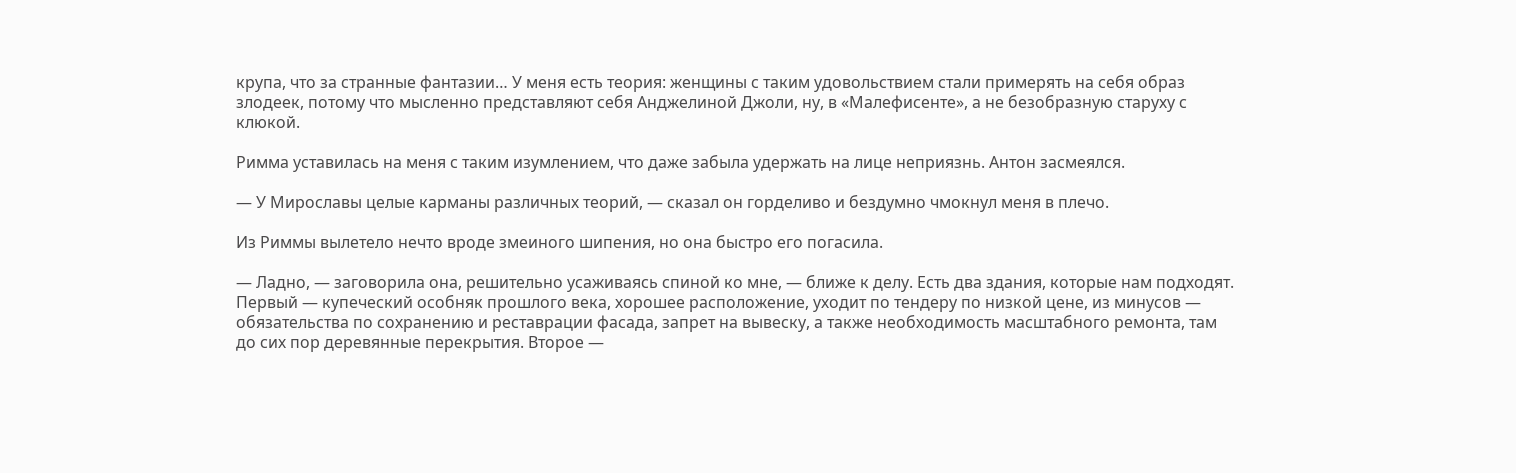крупа, что за странные фантазии… У меня есть теория: женщины с таким удовольствием стали примерять на себя образ злодеек, потому что мысленно представляют себя Анджелиной Джоли, ну, в «Малефисенте», а не безобразную старуху с клюкой.

Римма уставилась на меня с таким изумлением, что даже забыла удержать на лице неприязнь. Антон засмеялся.

— У Мирославы целые карманы различных теорий, — сказал он горделиво и бездумно чмокнул меня в плечо.

Из Риммы вылетело нечто вроде змеиного шипения, но она быстро его погасила.

— Ладно, — заговорила она, решительно усаживаясь спиной ко мне, — ближе к делу. Есть два здания, которые нам подходят. Первый — купеческий особняк прошлого века, хорошее расположение, уходит по тендеру по низкой цене, из минусов — обязательства по сохранению и реставрации фасада, запрет на вывеску, а также необходимость масштабного ремонта, там до сих пор деревянные перекрытия. Второе —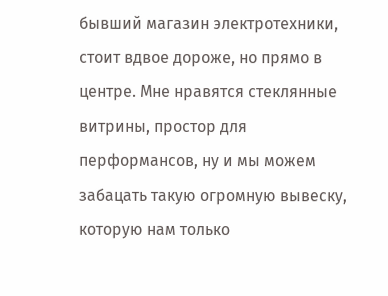бывший магазин электротехники, стоит вдвое дороже, но прямо в центре. Мне нравятся стеклянные витрины, простор для перформансов, ну и мы можем забацать такую огромную вывеску, которую нам только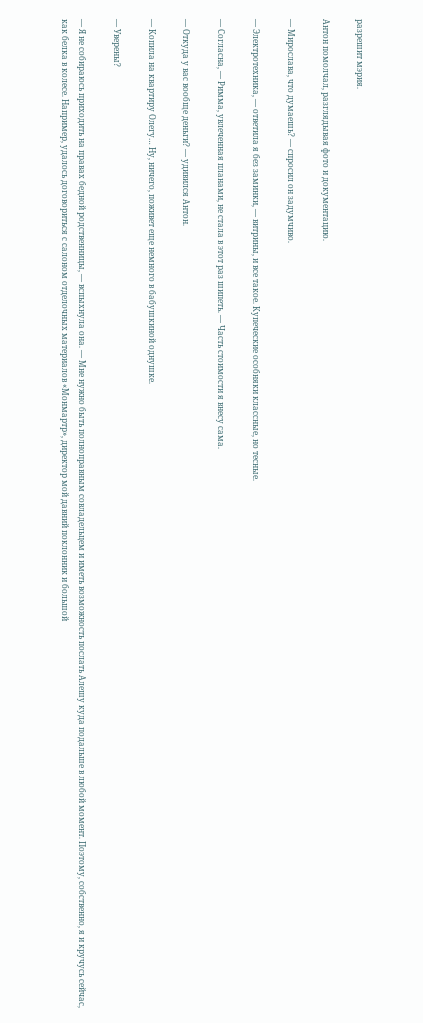разрешит мэрия.

Антон помолчал, разглядывая фото и документацию.

— Мирослава, что думаешь? — спросил он задумчиво.

— Электротехника, — ответила я без заминки, — витрины, и все такое. Купеческие особняки классные, но тесные.

— Согласна, — Римма, увлеченная планами, не стала в этот раз шипеть. — Часть стоимости я внесу сама.

— Откуда у вас вообще деньги? — удивился Антон.

— Копила на квартиру Олегу… Ну, ничего, поживет еще немного в бабушкиной однушке.

— Уверены?

— Я не собираюсь приходить на правах бедной родственницы, — вспыхнула она. — Мне нужно быть полноправным совладельцем и иметь возможность послать Алешу куда подальше в любой момент. Поэтому, собственно, я и кручусь сейчас, как белка в колесе. Например, удалось договориться с салоном отделочных материалов «Монмартр», директор мой давний поклонник и большой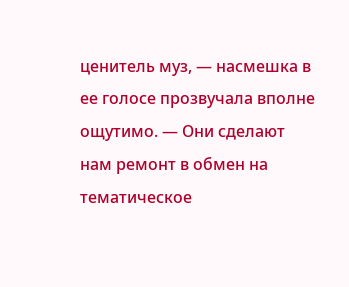ценитель муз, — насмешка в ее голосе прозвучала вполне ощутимо. — Они сделают нам ремонт в обмен на тематическое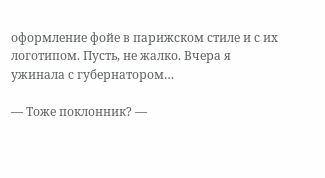оформление фойе в парижском стиле и с их логотипом. Пусть, не жалко. Вчера я ужинала с губернатором…

— Тоже поклонник? —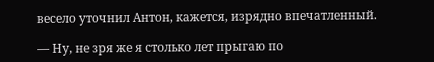весело уточнил Антон, кажется, изрядно впечатленный.

— Ну, не зря же я столько лет прыгаю по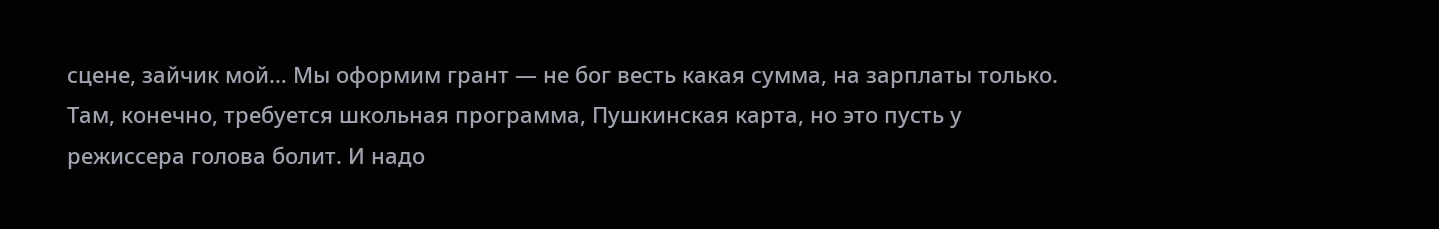сцене, зайчик мой… Мы оформим грант — не бог весть какая сумма, на зарплаты только. Там, конечно, требуется школьная программа, Пушкинская карта, но это пусть у режиссера голова болит. И надо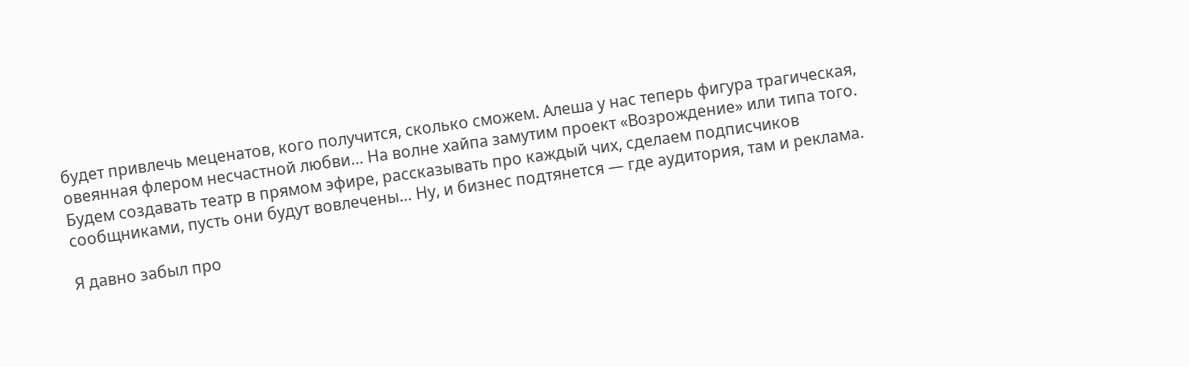будет привлечь меценатов, кого получится, сколько сможем. Алеша у нас теперь фигура трагическая, овеянная флером несчастной любви… На волне хайпа замутим проект «Возрождение» или типа того. Будем создавать театр в прямом эфире, рассказывать про каждый чих, сделаем подписчиков сообщниками, пусть они будут вовлечены… Ну, и бизнес подтянется — где аудитория, там и реклама.

Я давно забыл про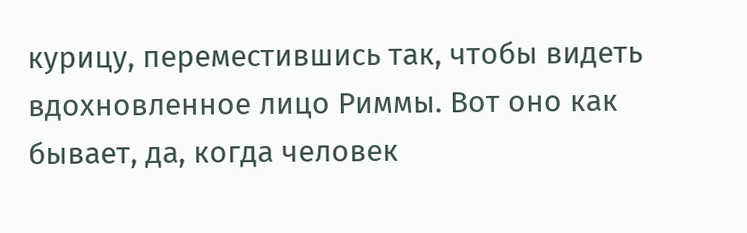курицу, переместившись так, чтобы видеть вдохновленное лицо Риммы. Вот оно как бывает, да, когда человек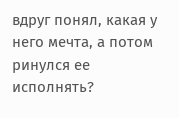вдруг понял, какая у него мечта, а потом ринулся ее исполнять?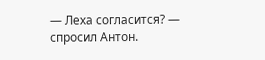— Леха согласится? — спросил Антон.